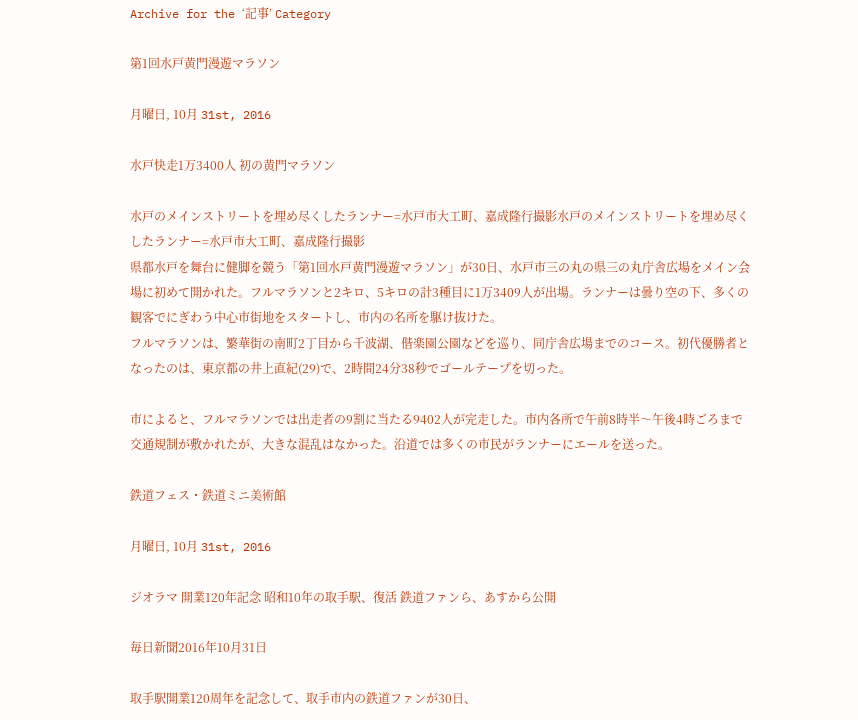Archive for the ‘記事’ Category

第1回水戸黄門漫遊マラソン

月曜日, 10月 31st, 2016

水戸快走1万3400人 初の黄門マラソン

水戸のメインストリートを埋め尽くしたランナー=水戸市大工町、嘉成隆行撮影水戸のメインストリートを埋め尽くしたランナー=水戸市大工町、嘉成隆行撮影
県都水戸を舞台に健脚を競う「第1回水戸黄門漫遊マラソン」が30日、水戸市三の丸の県三の丸庁舎広場をメイン会場に初めて開かれた。フルマラソンと2キロ、5キロの計3種目に1万3409人が出場。ランナーは曇り空の下、多くの観客でにぎわう中心市街地をスタートし、市内の名所を駆け抜けた。
フルマラソンは、繁華街の南町2丁目から千波湖、偕楽園公園などを巡り、同庁舎広場までのコース。初代優勝者となったのは、東京都の井上直紀(29)で、2時間24分38秒でゴールテープを切った。

市によると、フルマラソンでは出走者の9割に当たる9402人が完走した。市内各所で午前8時半〜午後4時ごろまで交通規制が敷かれたが、大きな混乱はなかった。沿道では多くの市民がランナーにエールを送った。

鉄道フェス・鉄道ミニ美術館

月曜日, 10月 31st, 2016

ジオラマ 開業120年記念 昭和10年の取手駅、復活 鉄道ファンら、あすから公開

毎日新聞2016年10月31日

取手駅開業120周年を記念して、取手市内の鉄道ファンが30日、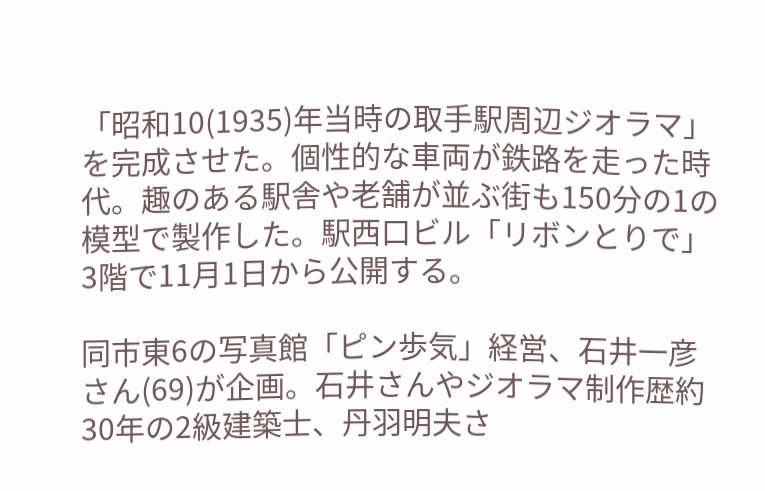「昭和10(1935)年当時の取手駅周辺ジオラマ」を完成させた。個性的な車両が鉄路を走った時代。趣のある駅舎や老舗が並ぶ街も150分の1の模型で製作した。駅西口ビル「リボンとりで」3階で11月1日から公開する。

同市東6の写真館「ピン歩気」経営、石井一彦さん(69)が企画。石井さんやジオラマ制作歴約30年の2級建築士、丹羽明夫さ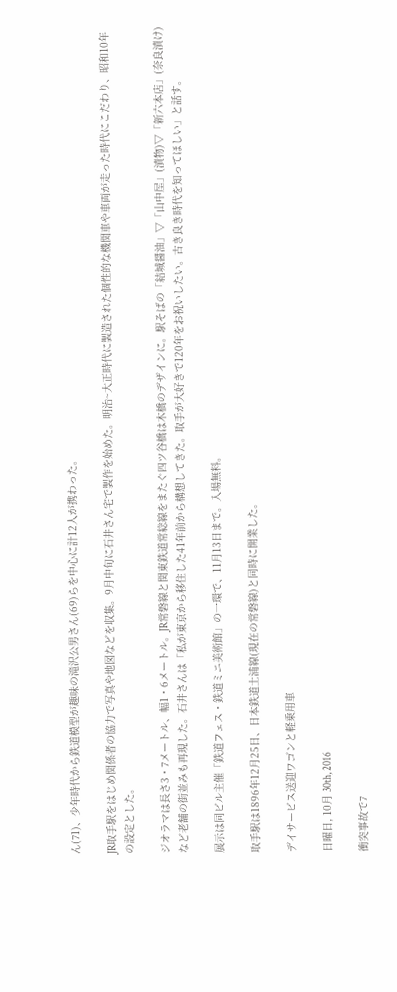ん(71)、少年時代から鉄道模型が趣味の滝沢公男さん(69)らを中心に計12人が携わった。

JR取手駅をはじめ関係者の協力で写真や地図などを収集。9月中旬に石井さん宅で製作を始めた。明治~大正時代に製造された個性的な機関車や車両が走った時代にこだわり、昭和10年の設定とした。

ジオラマは長さ3・7メートル、幅1・6メートル。JR常磐線と関東鉄道常総線をまたぐ四ツ谷橋は木橋のデザインに。駅そばの「結城醤油」▽「山中屋」(漬物)▽「新六本店」(奈良漬け)など老舗の街並みも再現した。石井さんは「私が東京から移住した41年前から構想してきた。取手が大好きで120年をお祝いしたい。古き良き時代を知ってほしい」と話す。

展示は同ビル主催「鉄道フェス・鉄道ミニ美術館」の一環で、11月13日まで。入場無料。

取手駅は1896年12月25日、日本鉄道土浦線(現在の常磐線)と同時に開業した。

デイサービス送迎ワゴンと軽乗用車

日曜日, 10月 30th, 2016

衝突事故で7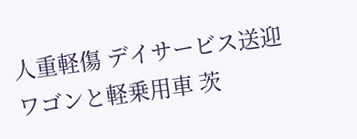人重軽傷 デイサービス送迎ワゴンと軽乗用車 茨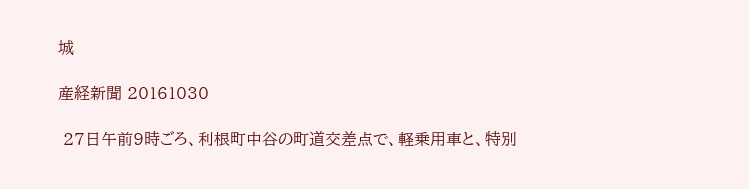城

産経新聞 20161030

 27日午前9時ごろ、利根町中谷の町道交差点で、軽乗用車と、特別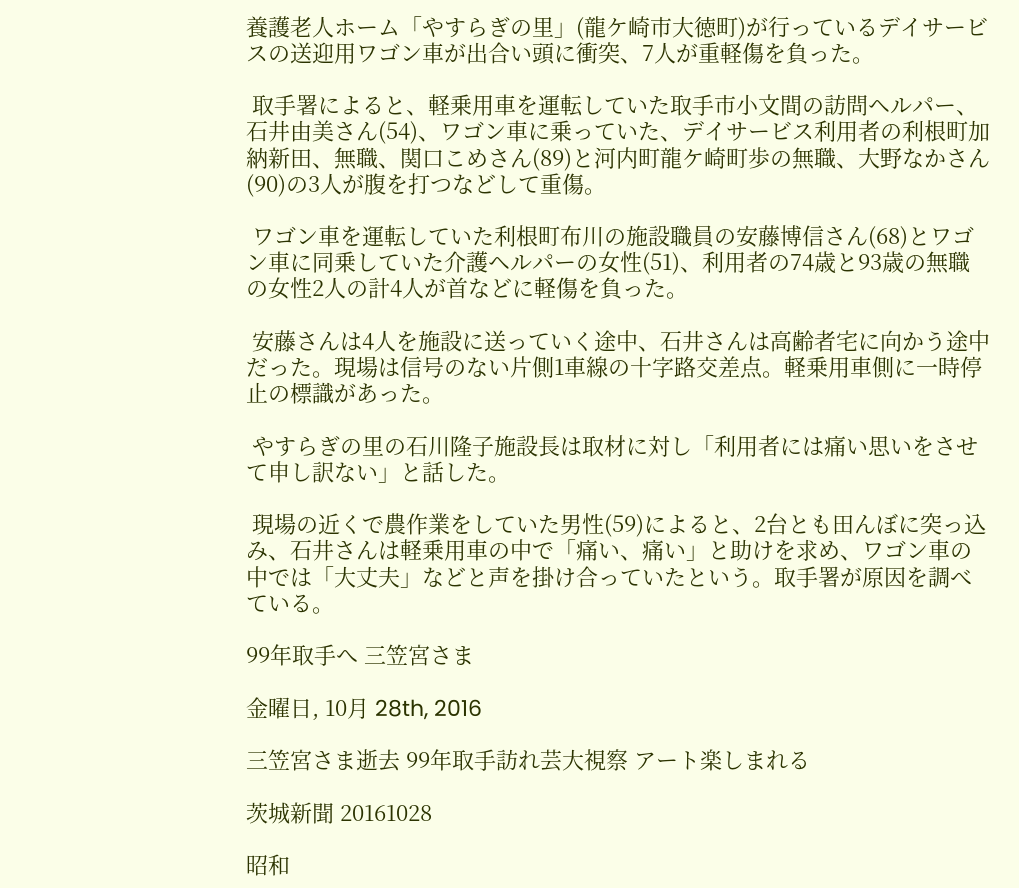養護老人ホーム「やすらぎの里」(龍ケ崎市大徳町)が行っているデイサービスの送迎用ワゴン車が出合い頭に衝突、7人が重軽傷を負った。

 取手署によると、軽乗用車を運転していた取手市小文間の訪問ヘルパー、石井由美さん(54)、ワゴン車に乗っていた、デイサービス利用者の利根町加納新田、無職、関口こめさん(89)と河内町龍ケ崎町歩の無職、大野なかさん(90)の3人が腹を打つなどして重傷。

 ワゴン車を運転していた利根町布川の施設職員の安藤博信さん(68)とワゴン車に同乗していた介護ヘルパーの女性(51)、利用者の74歳と93歳の無職の女性2人の計4人が首などに軽傷を負った。

 安藤さんは4人を施設に送っていく途中、石井さんは高齢者宅に向かう途中だった。現場は信号のない片側1車線の十字路交差点。軽乗用車側に一時停止の標識があった。

 やすらぎの里の石川隆子施設長は取材に対し「利用者には痛い思いをさせて申し訳ない」と話した。

 現場の近くで農作業をしていた男性(59)によると、2台とも田んぼに突っ込み、石井さんは軽乗用車の中で「痛い、痛い」と助けを求め、ワゴン車の中では「大丈夫」などと声を掛け合っていたという。取手署が原因を調べている。

99年取手へ 三笠宮さま

金曜日, 10月 28th, 2016

三笠宮さま逝去 99年取手訪れ芸大視察 アート楽しまれる

茨城新聞 20161028

昭和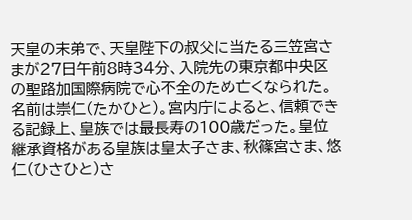天皇の末弟で、天皇陛下の叔父に当たる三笠宮さまが27日午前8時34分、入院先の東京都中央区の聖路加国際病院で心不全のため亡くなられた。名前は崇仁(たかひと)。宮内庁によると、信頼できる記録上、皇族では最長寿の100歳だった。皇位継承資格がある皇族は皇太子さま、秋篠宮さま、悠仁(ひさひと)さ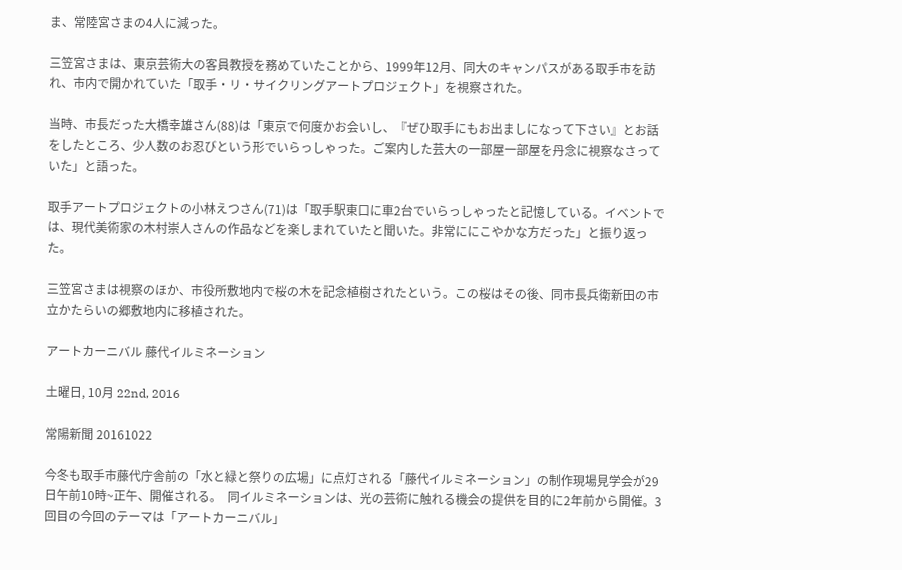ま、常陸宮さまの4人に減った。

三笠宮さまは、東京芸術大の客員教授を務めていたことから、1999年12月、同大のキャンパスがある取手市を訪れ、市内で開かれていた「取手・リ・サイクリングアートプロジェクト」を視察された。

当時、市長だった大橋幸雄さん(88)は「東京で何度かお会いし、『ぜひ取手にもお出ましになって下さい』とお話をしたところ、少人数のお忍びという形でいらっしゃった。ご案内した芸大の一部屋一部屋を丹念に視察なさっていた」と語った。

取手アートプロジェクトの小林えつさん(71)は「取手駅東口に車2台でいらっしゃったと記憶している。イベントでは、現代美術家の木村崇人さんの作品などを楽しまれていたと聞いた。非常ににこやかな方だった」と振り返った。

三笠宮さまは視察のほか、市役所敷地内で桜の木を記念植樹されたという。この桜はその後、同市長兵衛新田の市立かたらいの郷敷地内に移植された。

アートカーニバル 藤代イルミネーション

土曜日, 10月 22nd, 2016

常陽新聞 20161022

今冬も取手市藤代庁舎前の「水と緑と祭りの広場」に点灯される「藤代イルミネーション」の制作現場見学会が29日午前10時~正午、開催される。  同イルミネーションは、光の芸術に触れる機会の提供を目的に2年前から開催。3回目の今回のテーマは「アートカーニバル」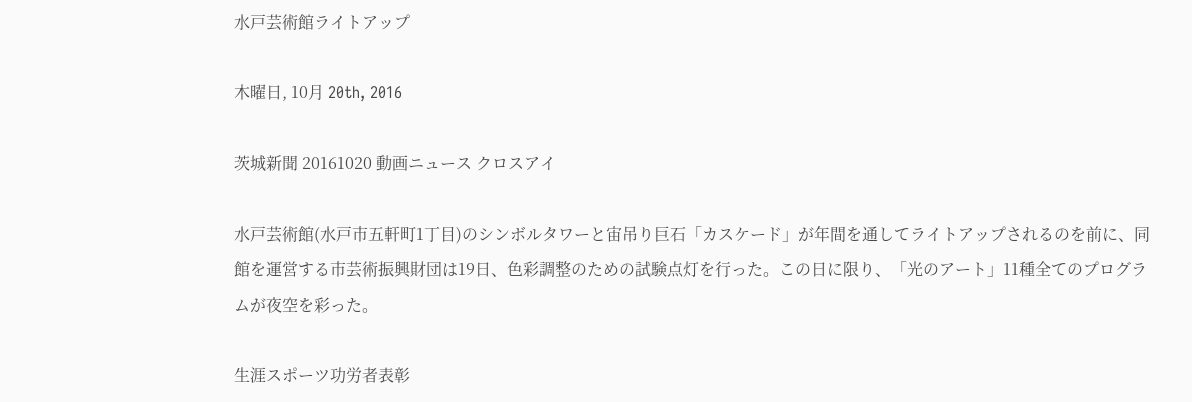水戸芸術館ライトアップ

木曜日, 10月 20th, 2016

茨城新聞 20161020 動画ニュース クロスアイ

水戸芸術館(水戸市五軒町1丁目)のシンボルタワーと宙吊り巨石「カスケード」が年間を通してライトアップされるのを前に、同館を運営する市芸術振興財団は19日、色彩調整のための試験点灯を行った。この日に限り、「光のアート」11種全てのプログラムが夜空を彩った。

生涯スポーツ功労者表彰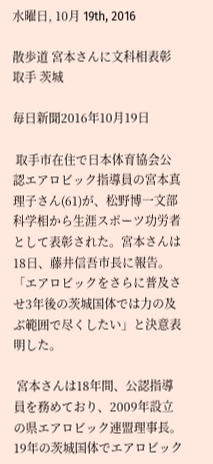水曜日, 10月 19th, 2016

散歩道 宮本さんに文科相表彰 取手 茨城

毎日新聞2016年10月19日

 取手市在住で日本体育協会公認エアロビック指導員の宮本真理子さん(61)が、松野博一文部科学相から生涯スポーツ功労者として表彰された。宮本さんは18日、藤井信吾市長に報告。「エアロビックをさらに普及させ3年後の茨城国体では力の及ぶ範囲で尽くしたい」と決意表明した。

 宮本さんは18年間、公認指導員を務めており、2009年設立の県エアロビック連盟理事長。19年の茨城国体でエアロビック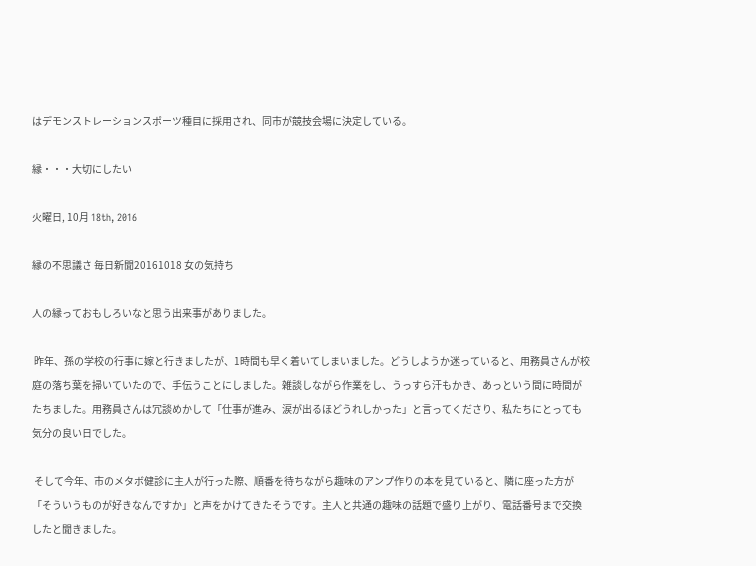はデモンストレーションスポーツ種目に採用され、同市が競技会場に決定している。

縁・・・大切にしたい

火曜日, 10月 18th, 2016

縁の不思議さ 毎日新聞20161018 女の気持ち

人の縁っておもしろいなと思う出来事がありました。

 昨年、孫の学校の行事に嫁と行きましたが、1時間も早く着いてしまいました。どうしようか迷っていると、用務員さんが校庭の落ち葉を掃いていたので、手伝うことにしました。雑談しながら作業をし、うっすら汗もかき、あっという間に時間がたちました。用務員さんは冗談めかして「仕事が進み、涙が出るほどうれしかった」と言ってくださり、私たちにとっても気分の良い日でした。

 そして今年、市のメタボ健診に主人が行った際、順番を待ちながら趣味のアンプ作りの本を見ていると、隣に座った方が「そういうものが好きなんですか」と声をかけてきたそうです。主人と共通の趣味の話題で盛り上がり、電話番号まで交換したと聞きました。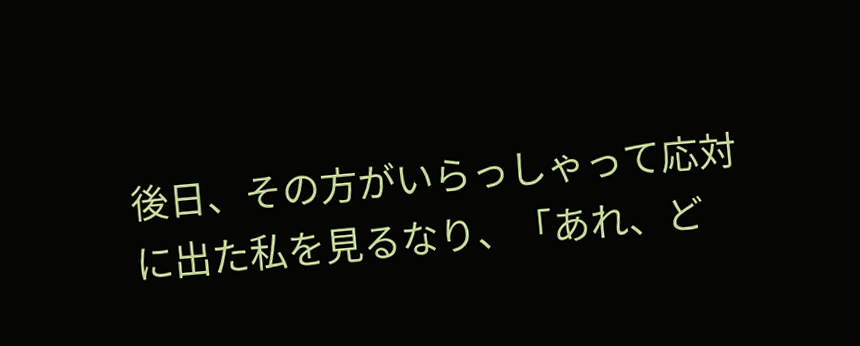後日、その方がいらっしゃって応対に出た私を見るなり、「あれ、ど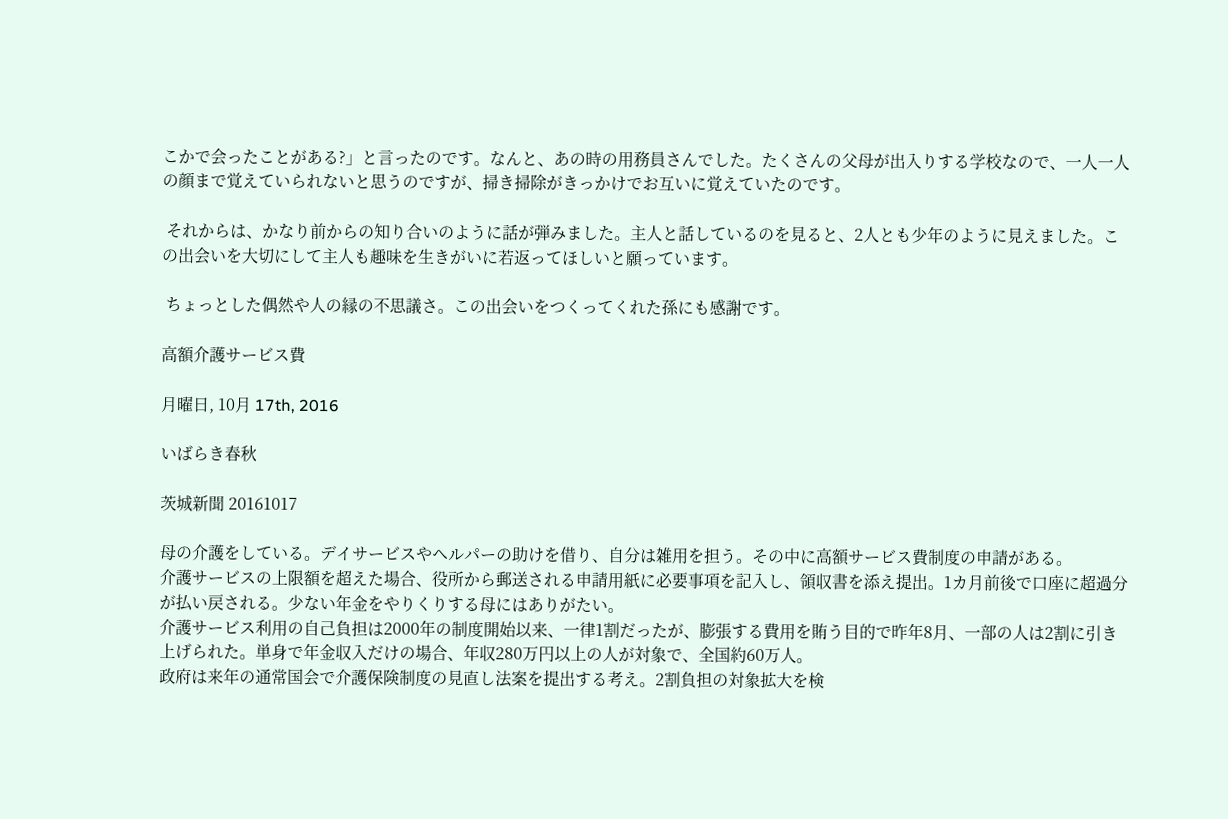こかで会ったことがある?」と言ったのです。なんと、あの時の用務員さんでした。たくさんの父母が出入りする学校なので、一人一人の顔まで覚えていられないと思うのですが、掃き掃除がきっかけでお互いに覚えていたのです。

 それからは、かなり前からの知り合いのように話が弾みました。主人と話しているのを見ると、2人とも少年のように見えました。この出会いを大切にして主人も趣味を生きがいに若返ってほしいと願っています。

 ちょっとした偶然や人の縁の不思議さ。この出会いをつくってくれた孫にも感謝です。

高額介護サービス費

月曜日, 10月 17th, 2016

いばらき春秋

茨城新聞 20161017

母の介護をしている。デイサービスやヘルパーの助けを借り、自分は雑用を担う。その中に高額サービス費制度の申請がある。
介護サービスの上限額を超えた場合、役所から郵送される申請用紙に必要事項を記入し、領収書を添え提出。1カ月前後で口座に超過分が払い戻される。少ない年金をやりくりする母にはありがたい。
介護サービス利用の自己負担は2000年の制度開始以来、一律1割だったが、膨張する費用を賄う目的で昨年8月、一部の人は2割に引き上げられた。単身で年金収入だけの場合、年収280万円以上の人が対象で、全国約60万人。
政府は来年の通常国会で介護保険制度の見直し法案を提出する考え。2割負担の対象拡大を検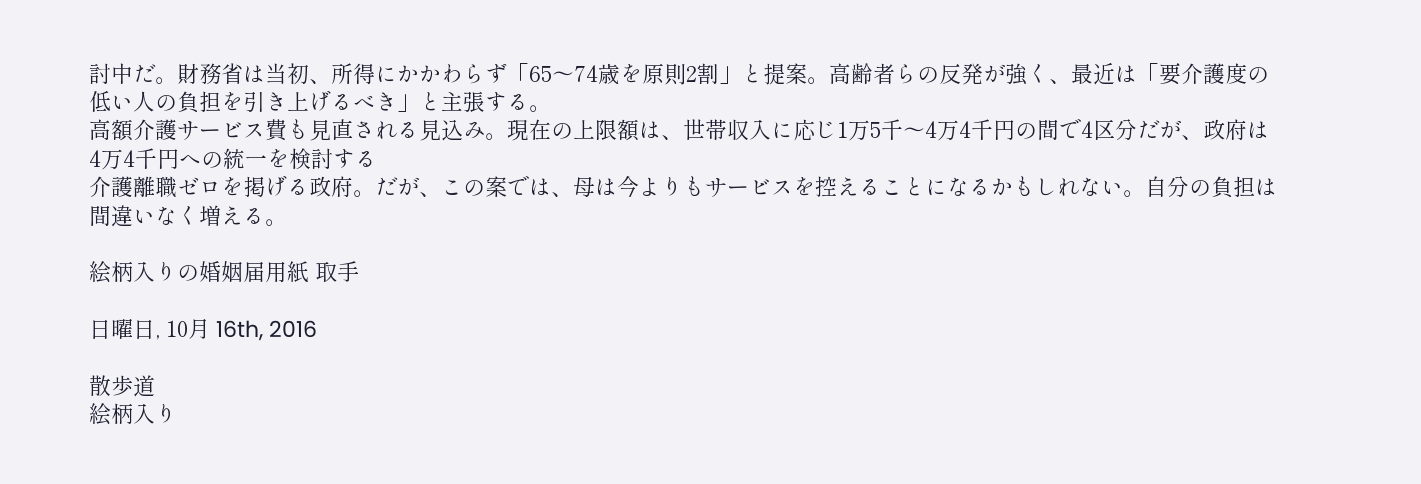討中だ。財務省は当初、所得にかかわらず「65〜74歳を原則2割」と提案。高齢者らの反発が強く、最近は「要介護度の低い人の負担を引き上げるべき」と主張する。
高額介護サービス費も見直される見込み。現在の上限額は、世帯収入に応じ1万5千〜4万4千円の間で4区分だが、政府は4万4千円への統一を検討する
介護離職ゼロを掲げる政府。だが、この案では、母は今よりもサービスを控えることになるかもしれない。自分の負担は間違いなく増える。

絵柄入りの婚姻届用紙 取手

日曜日, 10月 16th, 2016

散歩道
絵柄入り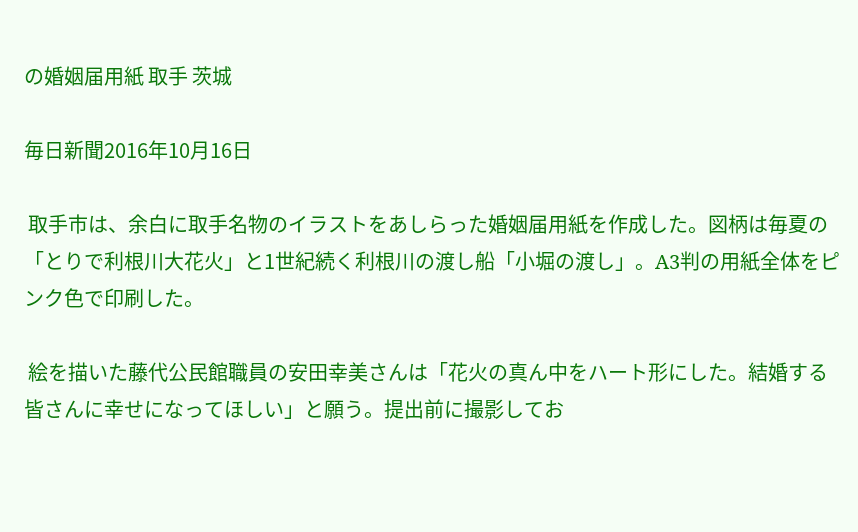の婚姻届用紙 取手 茨城

毎日新聞2016年10月16日

 取手市は、余白に取手名物のイラストをあしらった婚姻届用紙を作成した。図柄は毎夏の「とりで利根川大花火」と1世紀続く利根川の渡し船「小堀の渡し」。A3判の用紙全体をピンク色で印刷した。

 絵を描いた藤代公民館職員の安田幸美さんは「花火の真ん中をハート形にした。結婚する皆さんに幸せになってほしい」と願う。提出前に撮影してお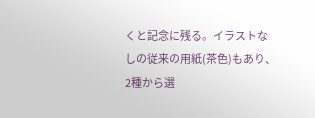くと記念に残る。イラストなしの従来の用紙(茶色)もあり、2種から選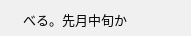べる。先月中旬か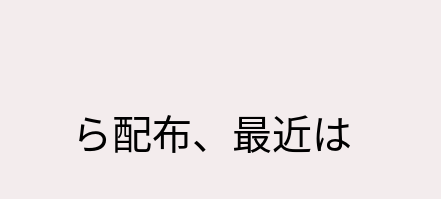ら配布、最近は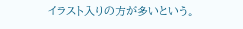イラスト入りの方が多いという。